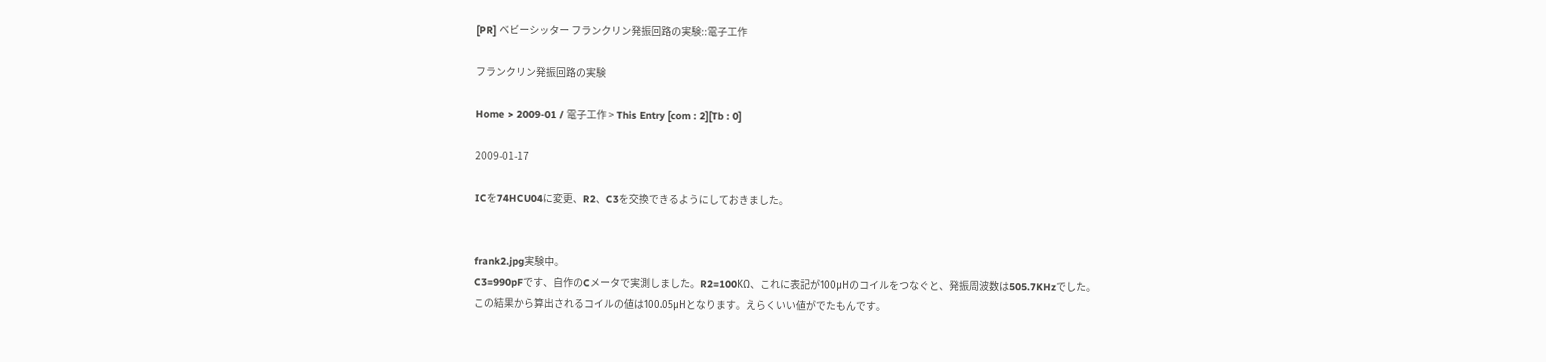[PR] ベビーシッター フランクリン発振回路の実験::電子工作

フランクリン発振回路の実験

Home > 2009-01 / 電子工作 > This Entry [com : 2][Tb : 0]

2009-01-17

ICを74HCU04に変更、R2、C3を交換できるようにしておきました。


frank2.jpg実験中。
C3=990pFです、自作のCメータで実測しました。R2=100KΩ、これに表記が100μHのコイルをつなぐと、発振周波数は505.7KHzでした。
この結果から算出されるコイルの値は100.05μHとなります。えらくいい値がでたもんです。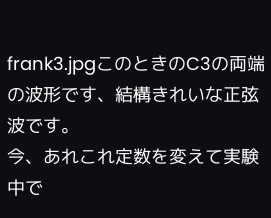frank3.jpgこのときのC3の両端の波形です、結構きれいな正弦波です。
今、あれこれ定数を変えて実験中で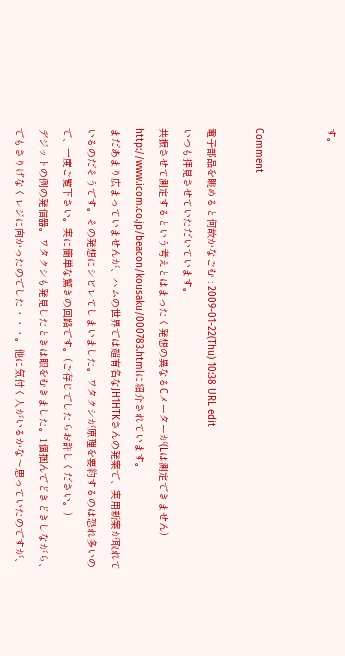す。


Comment

電子部品を眺めると何故かなごむ : 2009-01-22(Thu) 10:38 URL edit
いつも拝見させていただいています。
共振させて測定するという考えとはまったく発想の異なるCメーターが(Lは測定できません)
http://www.icom.co.jp/beacon/kousaku/000783.htmlに紹介されています。
まだあまり広まっていませんが、ハムの世界では超有名なJH1HTKさんの発案で、実用新案が取れているのだそうです。その発想にシビレてしまいました。ワタクシが原理を要約するのは恐れ多いので、一度ご覧下さい。実に簡単な驚きの回路です。(ご存じでしたらお許しください。)
デジットの例の発信器。ワタクシも発見したときは眼をむきました。1個掴んでどきどきしながら、でもさりげなくレジに向かったのでした・・・。他に気付く人がいるかな〜思っていたのですが、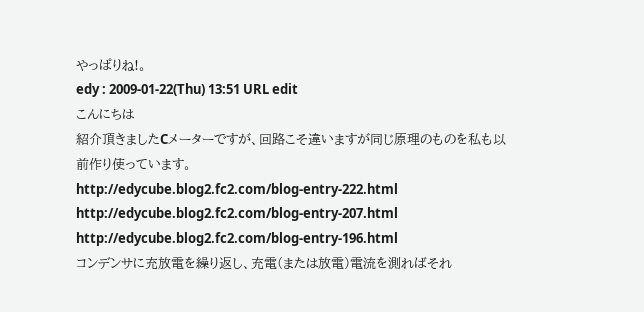やっぱりね!。
edy : 2009-01-22(Thu) 13:51 URL edit
こんにちは
紹介頂きましたCメーターですが、回路こそ違いますが同じ原理のものを私も以前作り使っています。
http://edycube.blog2.fc2.com/blog-entry-222.html
http://edycube.blog2.fc2.com/blog-entry-207.html
http://edycube.blog2.fc2.com/blog-entry-196.html
コンデンサに充放電を繰り返し、充電(または放電)電流を測ればそれ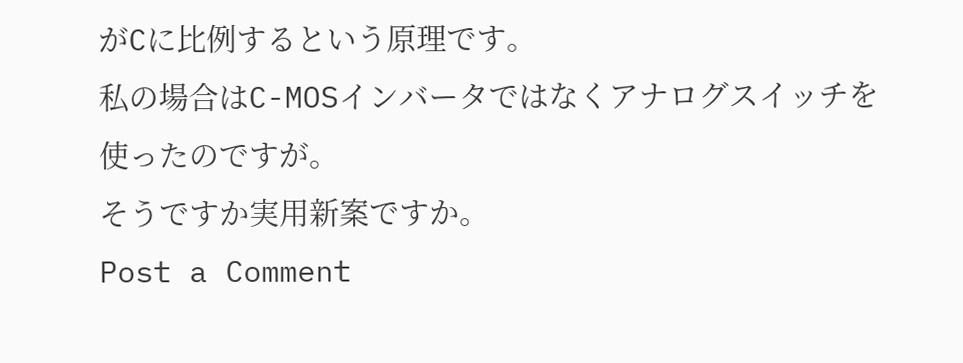がCに比例するという原理です。
私の場合はC-MOSインバータではなくアナログスイッチを使ったのですが。
そうですか実用新案ですか。
Post a Comment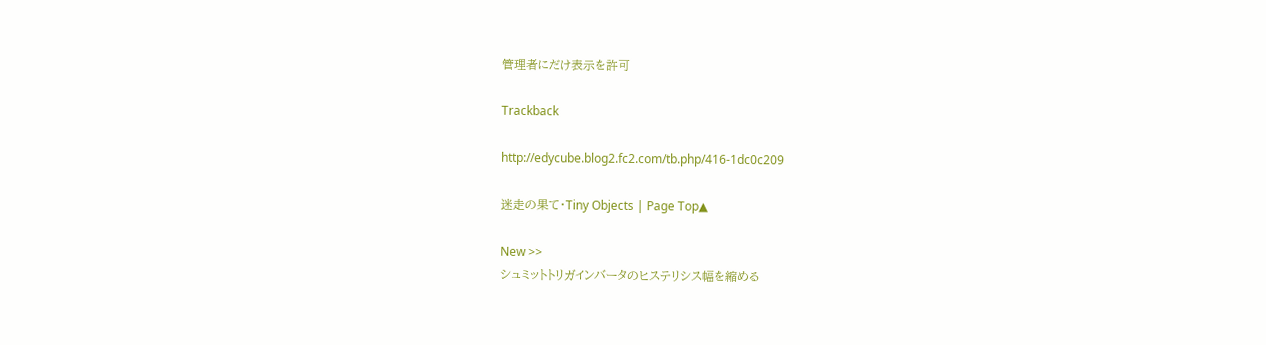管理者にだけ表示を許可

Trackback

http://edycube.blog2.fc2.com/tb.php/416-1dc0c209

迷走の果て・Tiny Objects | Page Top▲

New >>
シュミットトリガインバータのヒステリシス幅を縮める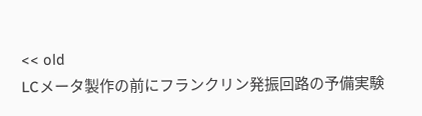<< old
LCメータ製作の前にフランクリン発振回路の予備実験